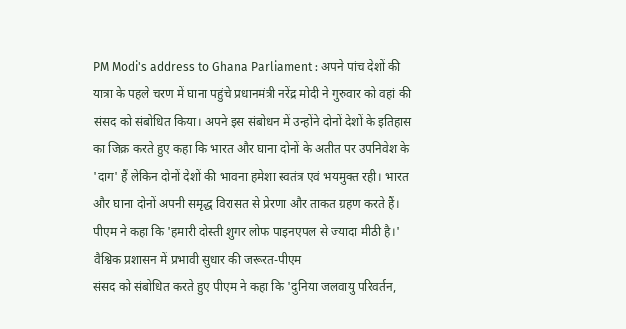PM Modi's address to Ghana Parliament : अपने पांच देशों की यात्रा के पहले चरण में घाना पहुंचे प्रधानमंत्री नरेंद्र मोदी ने गुरुवार को वहां की संसद को संबोधित किया। अपने इस संबोधन में उन्होंने दोनों देशों के इतिहास का जिक्र करते हुए कहा कि भारत और घाना दोनों के अतीत पर उपनिवेश के 'दाग' हैं लेकिन दोनों देशों की भावना हमेशा स्वतंत्र एवं भयमुक्त रही। भारत और घाना दोनों अपनी समृद्ध विरासत से प्रेरणा और ताकत ग्रहण करते हैं। पीएम ने कहा कि 'हमारी दोस्ती शुगर लोफ पाइनएपल से ज्यादा मीठी है।'
वैश्विक प्रशासन में प्रभावी सुधार की जरूरत-पीएम
संसद को संबोधित करते हुए पीएम ने कहा कि 'दुनिया जलवायु परिवर्तन,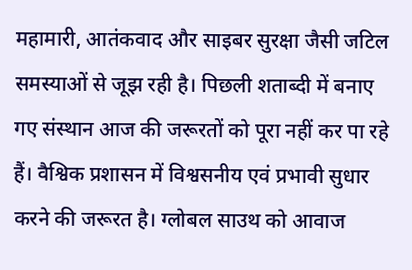महामारी, आतंकवाद और साइबर सुरक्षा जैसी जटिल समस्याओं से जूझ रही है। पिछली शताब्दी में बनाए गए संस्थान आज की जरूरतों को पूरा नहीं कर पा रहे हैं। वैश्विक प्रशासन में विश्वसनीय एवं प्रभावी सुधार करने की जरूरत है। ग्लोबल साउथ को आवाज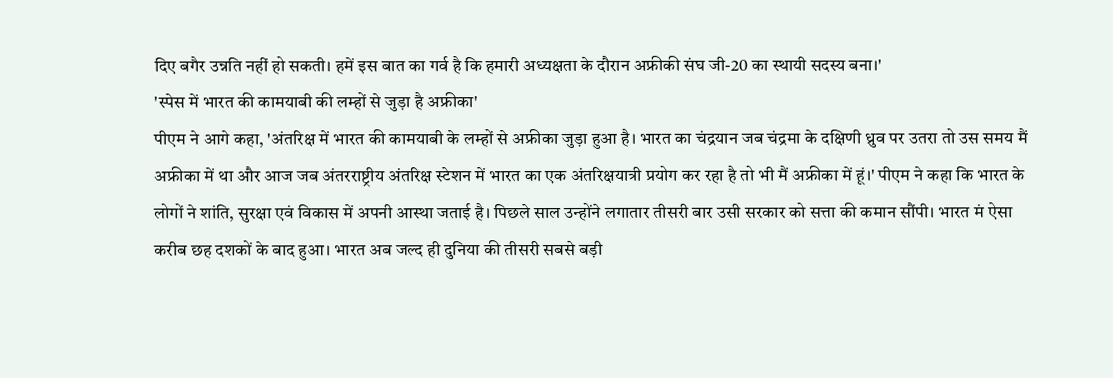दिए बगैर उन्नति नहीं हो सकती। हमें इस बात का गर्व है कि हमारी अध्यक्षता के दौरान अफ्रीकी संघ जी-20 का स्थायी सदस्य बना।'
'स्पेस में भारत की कामयाबी की लम्हों से जुड़ा है अफ्रीका'
पीएम ने आगे कहा, 'अंतरिक्ष में भारत की कामयाबी के लम्हों से अफ्रीका जुड़ा हुआ है। भारत का चंद्रयान जब चंद्रमा के दक्षिणी ध्रुव पर उतरा तो उस समय मैं अफ्रीका में था और आज जब अंतरराष्ट्रीय अंतरिक्ष स्टेशन में भारत का एक अंतरिक्षयात्री प्रयोग कर रहा है तो भी मैं अफ्रीका में हूं।' पीएम ने कहा कि भारत के लोगों ने शांति, सुरक्षा एवं विकास में अपनी आस्था जताई है। पिछले साल उन्होंने लगातार तीसरी बार उसी सरकार को सत्ता की कमान सौंपी। भारत मं ऐसा करीब छह दशकों के बाद हुआ। भारत अब जल्द ही दुनिया की तीसरी सबसे बड़ी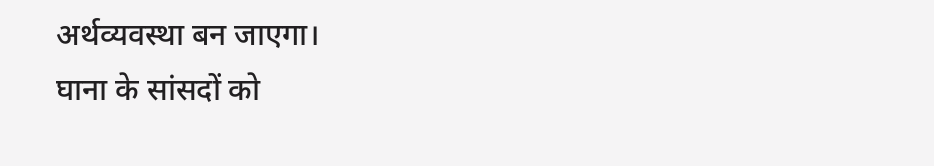अर्थव्यवस्था बन जाएगा।
घाना के सांसदों को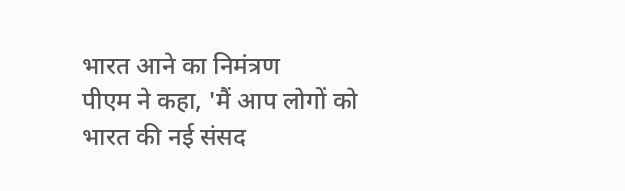भारत आने का निमंत्रण
पीएम ने कहा, 'मैं आप लोगों को भारत की नई संसद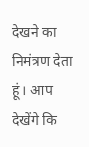देखने का निमंत्रण देता हूं। आप देखेंगे कि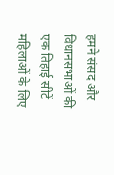हमने संसद और विधानसभाओं की एक तिहाई सीटें महिलाओं के लिए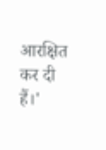आरक्षित कर दी हैं।'